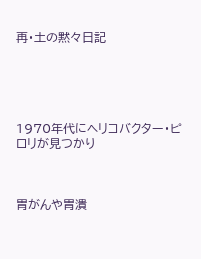再・土の黙々日記





1970年代にヘリコバクター・ピロリが見つかり



胃がんや胃潰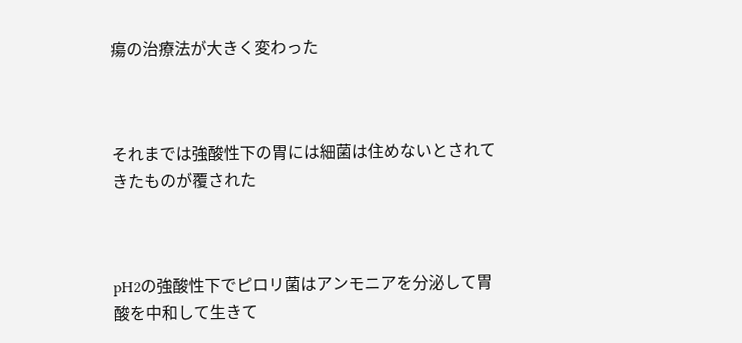瘍の治療法が大きく変わった



それまでは強酸性下の胃には細菌は住めないとされてきたものが覆された



pH2の強酸性下でピロリ菌はアンモニアを分泌して胃酸を中和して生きて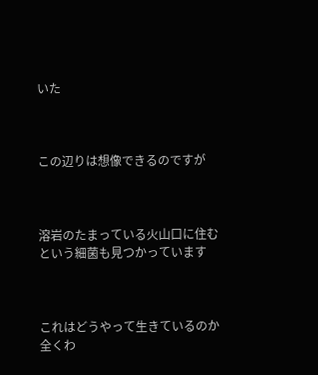いた



この辺りは想像できるのですが



溶岩のたまっている火山口に住むという細菌も見つかっています



これはどうやって生きているのか全くわ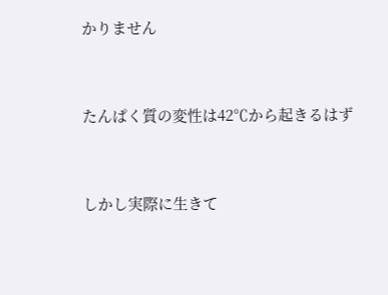かりません



たんぱく質の変性は42℃から起きるはず



しかし実際に生きて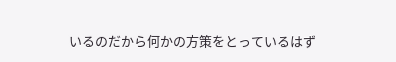いるのだから何かの方策をとっているはず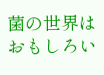菌の世界はおもしろい